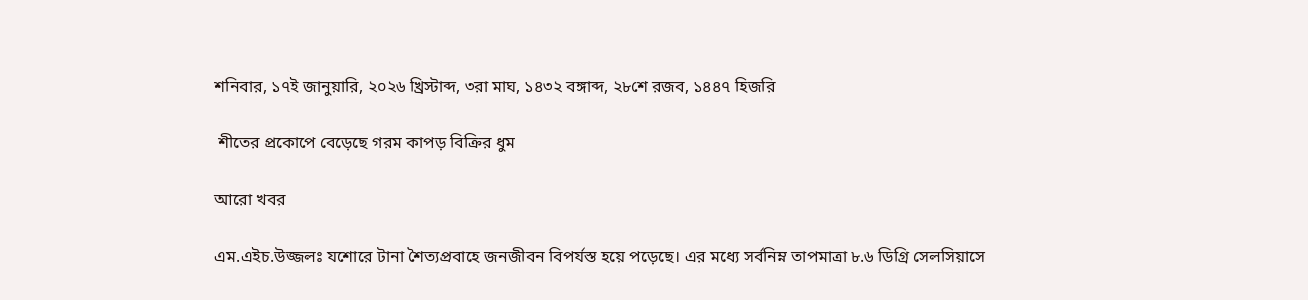শনিবার, ১৭ই জানুয়ারি, ২০২৬ খ্রিস্টাব্দ, ৩রা মাঘ, ১৪৩২ বঙ্গাব্দ, ২৮শে রজব, ১৪৪৭ হিজরি

 শীতের প্রকোপে বেড়েছে গরম কাপড় বিক্রির ধুম

আরো খবর

এম.এইচ.উজ্জলঃ যশোরে টানা শৈত্যপ্রবাহে জনজীবন বিপর্যস্ত হয়ে পড়েছে। এর মধ্যে সর্বনিম্ন তাপমাত্রা ৮.৬ ডিগ্রি সেলসিয়াসে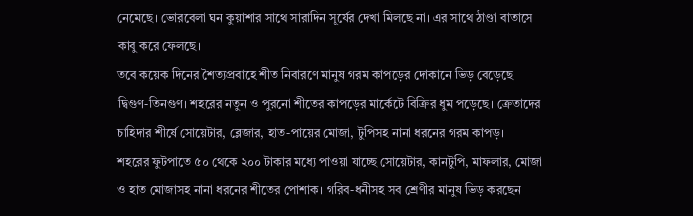নেমেছে। ভোরবেলা ঘন কুয়াশার সাথে সারাদিন সূর্যের দেখা মিলছে না। এর সাথে ঠাণ্ডা বাতাসে কাবু করে ফেলছে।
তবে কয়েক দিনের শৈত্যপ্রবাহে শীত নিবারণে মানুষ গরম কাপড়ের দোকানে ভিড় বেড়েছে দ্বিগুণ-তিনগুণ। শহরের নতুন ও পুরনো শীতের কাপড়ের মার্কেটে বিক্রির ধুম পড়েছে। ক্রেতাদের চাহিদার শীর্ষে সোয়েটার, ব্লেজার, হাত-পায়ের মোজা, টুপিসহ নানা ধরনের গরম কাপড়।
শহরের ফুটপাতে ৫০ থেকে ২০০ টাকার মধ্যে পাওয়া যাচ্ছে সোয়েটার, কানটুপি, মাফলার, মোজা ও হাত মোজাসহ নানা ধরনের শীতের পোশাক। গরিব-ধনীসহ সব শ্রেণীর মানুষ ভিড় করছেন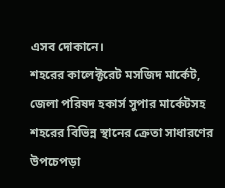এসব দোকানে।
শহরের কালেক্টরেট মসজিদ মার্কেট, জেলা পরিষদ হকার্স সুপার মার্কেটসহ শহরের বিভিন্ন স্থানের ক্রেতা সাধারণের উপচেপড়া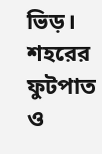ভিড়। শহরের ফুটপাত ও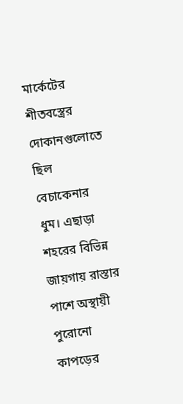মার্কেটের শীতবস্ত্রের দোকানগুলোতে ছিল বেচাকেনার ধুম। এছাড়া শহরের বিভিন্ন জায়গায় রাস্তার পাশে অস্থায়ী পুরোনো কাপড়ের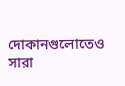দোকানগুলোতেও সারা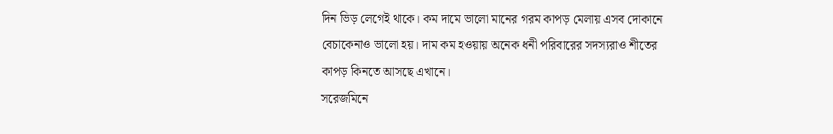দিন ভিড় লেগেই থাকে। কম দামে ভালো মানের গরম কাপড় মেলায় এসব দোকানে বেচাকেনাও ভালো হয়। দাম কম হওয়ায় অনেক ধনী পরিবারের সদস্যরাও শীতের কাপড় কিনতে আসছে এখানে।
সরেজমিনে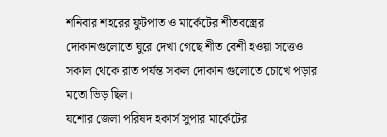শনিবার শহরের ফুটপাত ও মার্কেটের শীতবস্ত্রের দোকানগুলোতে ঘুরে দেখা গেছে শীত বেশী হওয়া সত্তেও সকাল থেকে রাত পর্যন্ত সকল দোকান গুলোতে চোখে পড়ার মতো ভিড় ছিল।
যশোর জেলা পরিষদ হকার্স সুপার মার্কেটের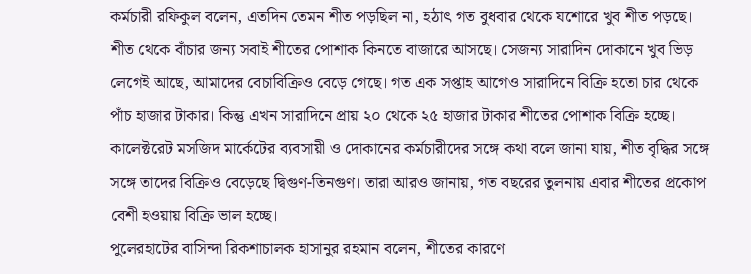কর্মচারী রফিকুল বলেন, এতদিন তেমন শীত পড়ছিল না, হঠাৎ গত বুধবার থেকে যশোরে খুব শীত পড়ছে। শীত থেকে বাঁচার জন্য সবাই শীতের পোশাক কিনতে বাজারে আসছে। সেজন্য সারাদিন দোকানে খুব ভিড় লেগেই আছে, আমাদের বেচাবিক্রিও বেড়ে গেছে। গত এক সপ্তাহ আগেও সারাদিনে বিক্রি হতো চার থেকে পাঁচ হাজার টাকার। কিন্তু এখন সারাদিনে প্রায় ২০ থেকে ২৫ হাজার টাকার শীতের পোশাক বিক্রি হচ্ছে।
কালেক্টরেট মসজিদ মার্কেটের ব্যবসায়ী ও দোকানের কর্মচারীদের সঙ্গে কথা বলে জানা যায়, শীত বৃদ্ধির সঙ্গে সঙ্গে তাদের বিক্রিও বেড়েছে দ্বিগুণ-তিনগুণ। তারা আরও জানায়, গত বছরের তুলনায় এবার শীতের প্রকোপ বেশী হওয়ায় বিক্রি ভাল হচ্ছে।
পুলেরহাটের বাসিন্দা রিকশাচালক হাসানুর রহমান বলেন, শীতের কারণে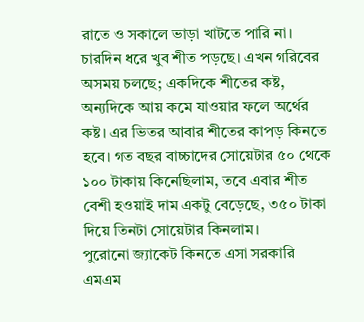রাতে ও সকালে ভাড়া খাটতে পারি না। চারদিন ধরে খুব শীত পড়ছে। এখন গরিবের অসময় চলছে; একদিকে শীতের কষ্ট, অন্যদিকে আয় কমে যাওয়ার ফলে অর্থের কষ্ট। এর ভিতর আবার শীতের কাপড় কিনতে হবে। গত বছর বাচ্চাদের সোয়েটার ৫০ থেকে ১০০ টাকায় কিনেছিলাম, তবে এবার শীত বেশী হওয়াই দাম একটু বেড়েছে, ৩৫০ টাকা দিয়ে তিনটা সোয়েটার কিনলাম।
পুরোনো জ্যাকেট কিনতে এসা সরকারি এমএম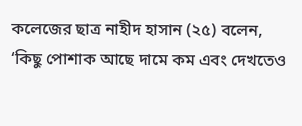কলেজের ছাত্র নাহীদ হাসান (২৫) বলেন, ‘কিছু পোশাক আছে দামে কম এবং দেখতেও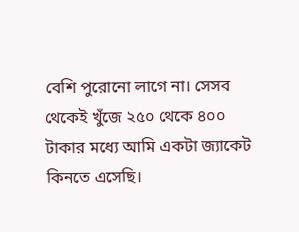বেশি পুরোনো লাগে না। সেসব থেকেই খুঁজে ২৫০ থেকে ৪০০ টাকার মধ্যে আমি একটা জ্যাকেট কিনতে এসেছি।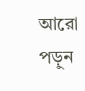আরো পড়ুন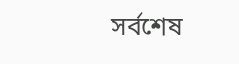সর্বশেষ